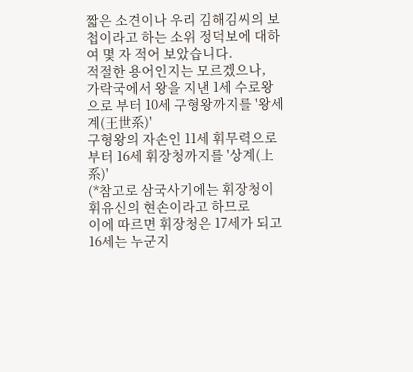짧은 소견이나 우리 김해김씨의 보첩이라고 하는 소위 정덕보에 대하여 몇 자 적어 보았습니다.
적절한 용어인지는 모르겠으나,
가락국에서 왕을 지낸 1세 수로왕으로 부터 10세 구형왕까지를 '왕세계(王世系)'
구형왕의 자손인 11세 휘무력으로 부터 16세 휘장청까지를 '상계(上系)'
(*참고로 삼국사기에는 휘장청이 휘유신의 현손이라고 하므로
이에 따르면 휘장청은 17세가 되고 16세는 누군지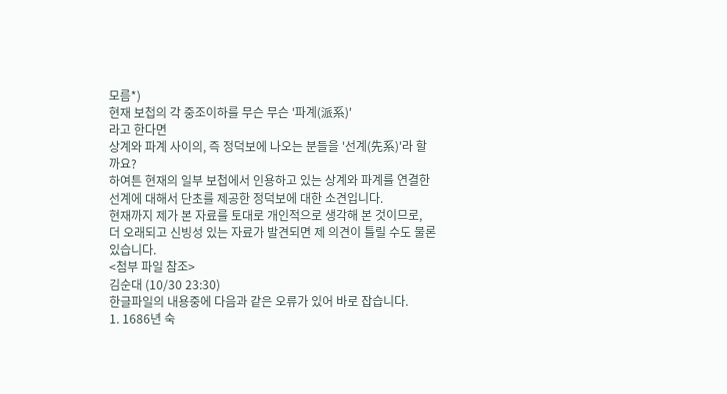모름*)
현재 보첩의 각 중조이하를 무슨 무슨 '파계(派系)'
라고 한다면
상계와 파계 사이의, 즉 정덕보에 나오는 분들을 '선계(先系)'라 할까요?
하여튼 현재의 일부 보첩에서 인용하고 있는 상계와 파계를 연결한
선계에 대해서 단초를 제공한 정덕보에 대한 소견입니다.
현재까지 제가 본 자료를 토대로 개인적으로 생각해 본 것이므로,
더 오래되고 신빙성 있는 자료가 발견되면 제 의견이 틀릴 수도 물론 있습니다.
<첨부 파일 참조>
김순대 (10/30 23:30)
한글파일의 내용중에 다음과 같은 오류가 있어 바로 잡습니다.
1. 1686년 숙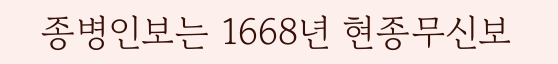종병인보는 1668년 현종무신보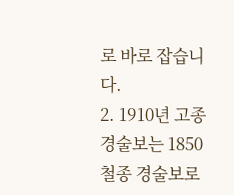로 바로 잡습니다.
2. 1910년 고종 경술보는 1850 철종 경술보로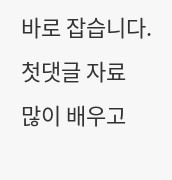바로 잡습니다.
첫댓글 자료
많이 배우고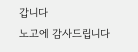갑니다
노고에 감사드립니다